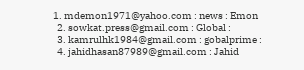1. mdemon1971@yahoo.com : news : Emon
  2. sowkat.press@gmail.com : Global :
  3. kamrulhk1984@gmail.com : gobalprime :
  4. jahidhasan87989@gmail.com : Jahid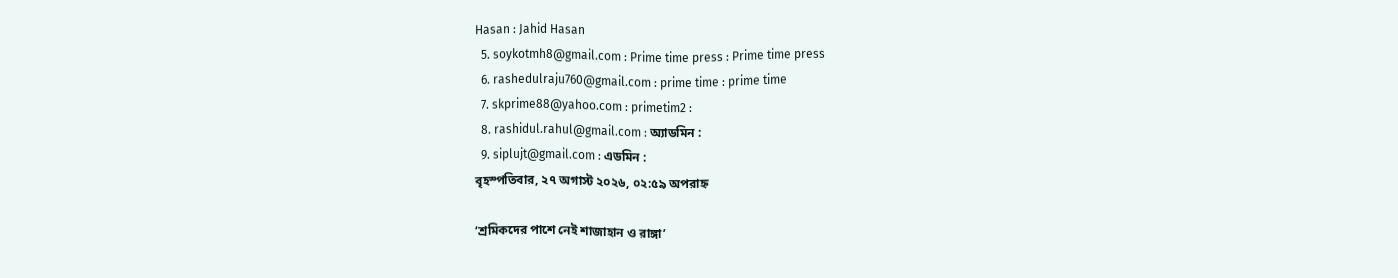Hasan : Jahid Hasan
  5. soykotmh8@gmail.com : Prime time press : Prime time press
  6. rashedulraju760@gmail.com : prime time : prime time
  7. skprime88@yahoo.com : primetim2 :
  8. rashidul.rahul@gmail.com : অ্যাডমিন :
  9. siplujt@gmail.com : এডমিন :
বৃহস্পতিবার, ২৭ অগাস্ট ২০২৬, ০২:৫৯ অপরাহ্ন

‘শ্রমিকদের পাশে নেই শাজাহান ও রাঙ্গা’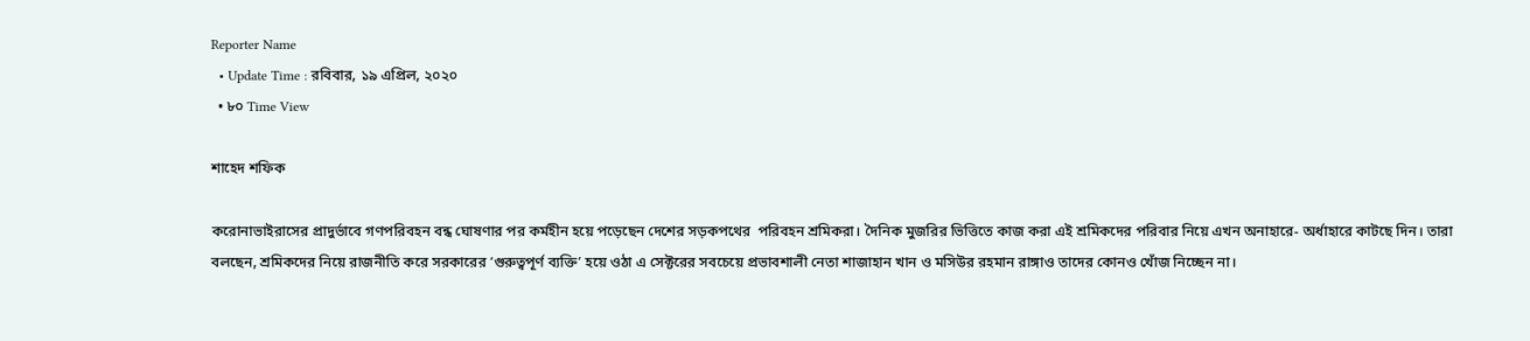Reporter Name
  • Update Time : রবিবার, ১৯ এপ্রিল, ২০২০
  • ৮০ Time View

শাহেদ শফিক

করোনাভাইরাসের প্রাদুর্ভাবে গণপরিবহন বন্ধ ঘোষণার পর কর্মহীন হয়ে পড়েছেন দেশের সড়কপথের  পরিবহন শ্রমিকরা। দৈনিক মুজরির ভিত্তিতে কাজ করা এই শ্রমিকদের পরিবার নিয়ে এখন অনাহারে- অর্ধাহারে কাটছে দিন। তারা বলছেন, শ্রমিকদের নিয়ে রাজনীতি করে সরকারের ‘গুরুত্বপূর্ণ ব্যক্তি’ হয়ে ওঠা এ সেক্টরের সবচেয়ে প্রভাবশালী নেতা শাজাহান খান ও মসিউর রহমান রাঙ্গাও তাদের কোনও খোঁজ নিচ্ছেন না।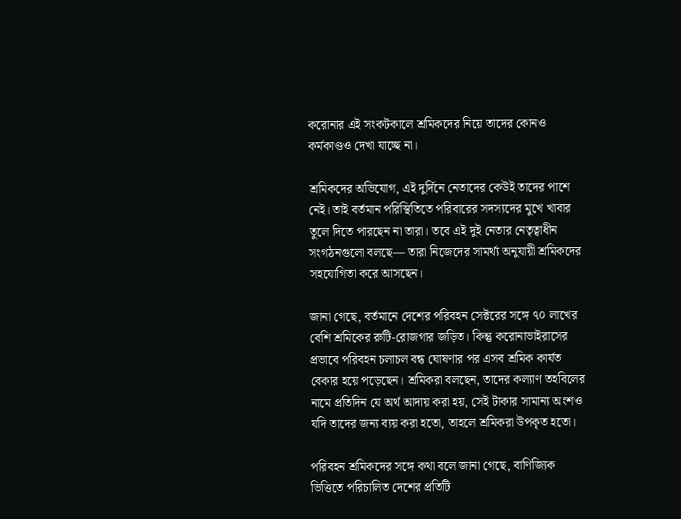করোনার এই সংকটকালে শ্রমিকদের নিয়ে তাদের কোনও কর্মকাণ্ডও দেখা যাচ্ছে না।

শ্রমিকদের অভিযোগ, এই দুর্দিনে নেতাদের কেউই তাদের পাশে নেই। তাই বর্তমান পরিস্থিতিতে পরিবারের সদস্যদের মুখে খাবার তুলে দিতে পারছেন না তারা। তবে এই দুই নেতার নেতৃত্বাধীন সংগঠনগুলো বলছে— তারা নিজেদের সামর্থ্য অনুযায়ী শ্রমিকদের সহযোগিতা করে আসছেন।

জানা গেছে, বর্তমানে দেশের পরিবহন সেক্টরের সঙ্গে ৭০ লাখের বেশি শ্রমিকের রুটি-রোজগার জড়িত। কিন্তু করোনাভাইরাসের প্রভাবে পরিবহন চলাচল বন্ধ ঘোষণার পর এসব শ্রমিক কার্যত বেকার হয়ে পড়েছেন। শ্রমিকরা বলছেন, তাদের কল্যাণ তহবিলের নামে প্রতিদিন যে অর্থ আদায় করা হয়, সেই টাকার সামান্য অংশও যদি তাদের জন্য ব্যয় করা হতো, তাহলে শ্রমিকরা উপকৃত হতো।

পরিবহন শ্রমিকদের সঙ্গে কথা বলে জানা গেছে, বাণিজ্যিক ভিত্তিতে পরিচালিত দেশের প্রতিটি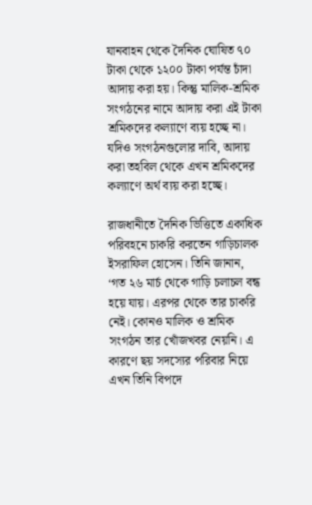যানবাহন থেকে দৈনিক ঘোষিত ৭০ টাকা থেকে ১২০০ টাকা পর্যন্ত চাঁদা আদায় করা হয়। কিন্তু মালিক-শ্রমিক সংগঠনের নামে আদায় করা এই টাকা শ্রমিকদের কল্যাণে ব্যয় হচ্ছে না। যদিও সংগঠনগুলোর দাবি, আদায় করা তহবিল থেকে এখন শ্রমিকদের কল্যাণে অর্থ ব্যয় করা হচ্ছে।

রাজধানীতে দৈনিক ভিত্তিতে একাধিক পরিবহনে চাকরি করতেন গাড়িচালক ইসরাফিল হোসেন। তিনি জানান, ‘গত ২৬ মার্চ থেকে গাড়ি চলাচল বন্ধ হয়ে যায়। এরপর থেকে তার চাকরি নেই। কোনও মালিক ও শ্রমিক সংগঠন তার খোঁজখবর নেয়নি। এ কারণে ছয় সদস্যের পরিবার নিয়ে এখন তিনি বিপদে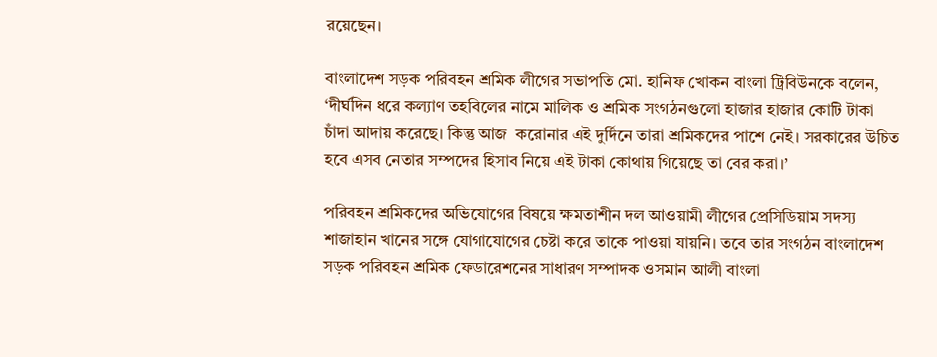রয়েছেন।

বাংলাদেশ সড়ক পরিবহন শ্রমিক লীগের সভাপতি মো. হানিফ খোকন বাংলা ট্রিবিউনকে বলেন, ‘দীর্ঘদিন ধরে কল্যাণ তহবিলের নামে মালিক ও শ্রমিক সংগঠনগুলো হাজার হাজার কোটি টাকা চাঁদা আদায় করেছে। কিন্তু আজ  করোনার এই দুর্দিনে তারা শ্রমিকদের পাশে নেই। সরকারের উচিত হবে এসব নেতার সম্পদের হিসাব নিয়ে এই টাকা কোথায় গিয়েছে তা বের করা।’

পরিবহন শ্রমিকদের অভিযোগের বিষয়ে ক্ষমতাশীন দল আওয়ামী লীগের প্রেসিডিয়াম সদস্য শাজাহান খানের সঙ্গে যোগাযোগের চেষ্টা করে তাকে পাওয়া যায়নি। তবে তার সংগঠন বাংলাদেশ সড়ক পরিবহন শ্রমিক ফেডারেশনের সাধারণ সম্পাদক ওসমান আলী বাংলা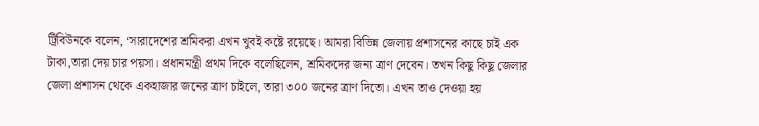ট্রিবিউনকে বলেন, ‘সারাদেশের শ্রমিকরা এখন খুবই কষ্টে রয়েছে। আমরা বিভিন্ন জেলায় প্রশাসনের কাছে চাই এক টাকা,তারা দেয় চার পয়সা। প্রধানমন্ত্রী প্রথম দিকে বলেছিলেন, শ্রমিকদের জন্য ত্রাণ দেবেন। তখন কিছু কিছু জেলার জেলা প্রশাসন থেকে একহাজার জনের ত্রাণ চাইলে, তারা ৩০০ জনের ত্রাণ দিতো। এখন তাও দেওয়া হয়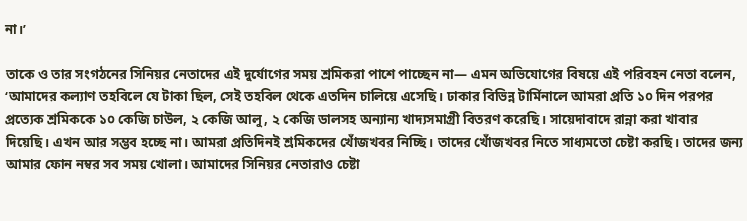না।’

তাকে ও তার সংগঠনের সিনিয়র নেতাদের এই দুর্যোগের সময় শ্রমিকরা পাশে পাচ্ছেন না— এমন অভিযোগের বিষয়ে এই পরিবহন নেতা বলেন, ‘আমাদের কল্যাণ তহবিলে যে টাকা ছিল, সেই তহবিল থেকে এতদিন চালিয়ে এসেছি। ঢাকার বিভিন্ন টার্মিনালে আমরা প্রতি ১০ দিন পরপর প্রত্যেক শ্রমিককে ১০ কেজি চাউল, ২ কেজি আলু, ২ কেজি ডালসহ অন্যান্য খাদ্যসমাগ্রী বিতরণ করেছি। সায়েদাবাদে রান্না করা খাবার দিয়েছি। এখন আর সম্ভব হচ্ছে না। আমরা প্রতিদিনই শ্রমিকদের খোঁজখবর নিচ্ছি। তাদের খোঁজখবর নিতে সাধ্যমতো চেষ্টা করছি। তাদের জন্য আমার ফোন নম্বর সব সময় খোলা। আমাদের সিনিয়র নেতারাও চেষ্টা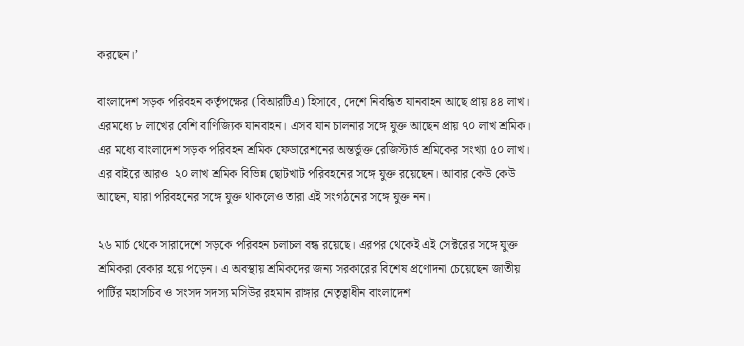করছেন।’

বাংলাদেশ সড়ক পরিবহন কর্তৃপক্ষের (বিআরটিএ) হিসাবে, দেশে নিবন্ধিত যানবাহন আছে প্রায় ৪৪ লাখ। এরমধ্যে ৮ লাখের বেশি বাণিজ্যিক যানবাহন। এসব যান চালনার সঙ্গে যুক্ত আছেন প্রায় ৭০ লাখ শ্রমিক। এর মধ্যে বাংলাদেশ সড়ক পরিবহন শ্রমিক ফেডারেশনের অন্তর্ভুক্ত রেজিস্টার্ড শ্রমিকের সংখ্যা ৫০ লাখ। এর বাইরে আরও  ২০ লাখ শ্রমিক বিভিন্ন ছোটখাট পরিবহনের সঙ্গে যুক্ত রয়েছেন। আবার কেউ কেউ আছেন, যারা পরিবহনের সঙ্গে যুক্ত থাকলেও তারা এই সংগঠনের সঙ্গে যুক্ত নন।

২৬ মার্চ থেকে সারাদেশে সড়কে পরিবহন চলাচল বন্ধ রয়েছে। এরপর থেকেই এই সেক্টরের সঙ্গে যুক্ত শ্রমিকরা বেকার হয়ে পড়েন। এ অবস্থায় শ্রমিকদের জন্য সরকারের বিশেষ প্রণোদনা চেয়েছেন জাতীয় পার্টির মহাসচিব ও সংসদ সদস্য মসিউর রহমান রাঙ্গার নেতৃত্বাধীন বাংলাদেশ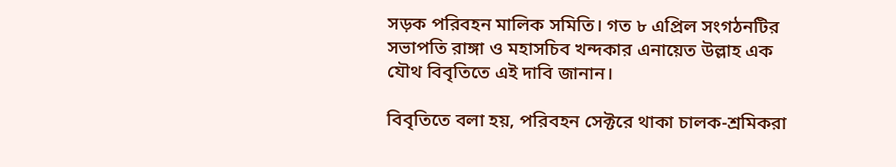সড়ক পরিবহন মালিক সমিতি। গত ৮ এপ্রিল সংগঠনটির সভাপতি রাঙ্গা ও মহাসচিব খন্দকার এনায়েত উল্লাহ এক যৌথ বিবৃতিতে এই দাবি জানান।

বিবৃতিতে বলা হয়, পরিবহন সেক্টরে থাকা চালক-শ্রমিকরা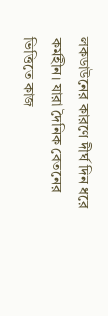লকডাউনের কারণে দীর্ঘ দিন ধরে কর্মহীন। যারা দৈনিক বেতনের ভিত্তিতে কাজ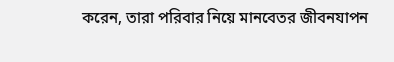করেন, তারা পরিবার নিয়ে মানবেতর জীবনযাপন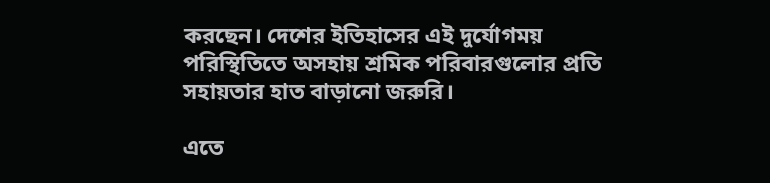করছেন। দেশের ইতিহাসের এই দুর্যোগময় পরিস্থিতিতে অসহায় শ্রমিক পরিবারগুলোর প্রতি সহায়তার হাত বাড়ানো জরুরি।

এতে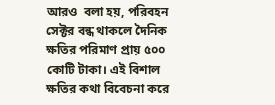আরও  বলা হয়, পরিবহন সেক্টর বন্ধ থাকলে দৈনিক ক্ষতির পরিমাণ প্রায় ৫০০ কোটি টাকা। এই বিশাল ক্ষতির কথা বিবেচনা করে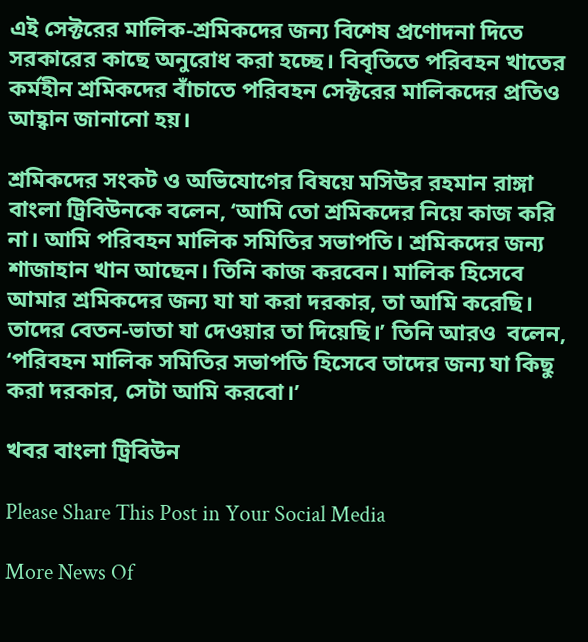এই সেক্টরের মালিক-শ্রমিকদের জন্য বিশেষ প্রণোদনা দিতে সরকারের কাছে অনুরোধ করা হচ্ছে। বিবৃতিতে পরিবহন খাতের কর্মহীন শ্রমিকদের বাঁচাতে পরিবহন সেক্টরের মালিকদের প্রতিও আহ্বান জানানো হয়।

শ্রমিকদের সংকট ও অভিযোগের বিষয়ে মসিউর রহমান রাঙ্গা বাংলা ট্রিবিউনকে বলেন, ‘আমি তো শ্রমিকদের নিয়ে কাজ করি না। আমি পরিবহন মালিক সমিতির সভাপতি। শ্রমিকদের জন্য  শাজাহান খান আছেন। তিনি কাজ করবেন। মালিক হিসেবে আমার শ্রমিকদের জন্য যা যা করা দরকার, তা আমি করেছি। তাদের বেতন-ভাতা যা দেওয়ার তা দিয়েছি।’ তিনি আরও  বলেন, ‘পরিবহন মালিক সমিতির সভাপতি হিসেবে তাদের জন্য যা কিছু করা দরকার, সেটা আমি করবো।’

খবর বাংলা ট্রিবিউন

Please Share This Post in Your Social Media

More News Of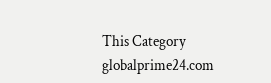This Category
globalprime24.com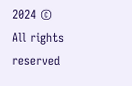2024 © All rights reserved